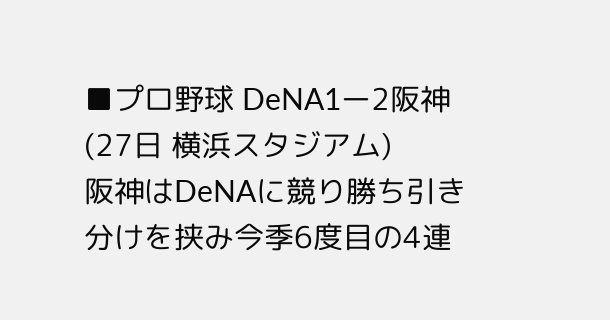■プロ野球 DeNA1ー2阪神 (27日 横浜スタジアム)
阪神はDeNAに競り勝ち引き分けを挟み今季6度目の4連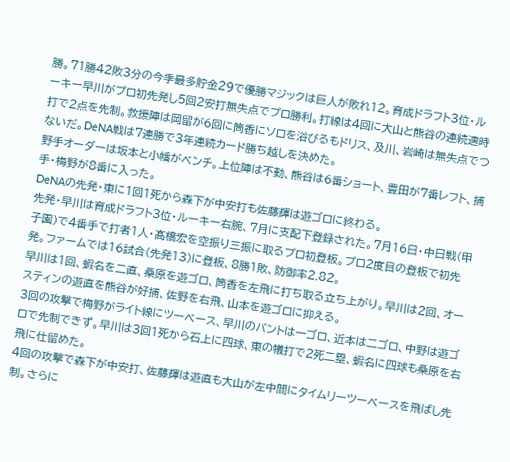勝。71勝42敗3分の今季最多貯金29で優勝マジックは巨人が敗れ12。育成ドラフト3位・ルーキー早川がプロ初先発し5回2安打無失点でプロ勝利。打線は4回に大山と熊谷の連続適時打で2点を先制。救援陣は岡留が6回に筒香にソロを浴びるもドリス、及川、岩崎は無失点でつないだ。DeNA戦は7連勝で3年連続カード勝ち越しを決めた。
野手オーダーは坂本と小幡がベンチ。上位陣は不動、熊谷は6番ショート、豊田が7番レフト、捕手・梅野が8番に入った。
DeNAの先発・東に1回1死から森下が中安打も佐藤輝は遊ゴロに終わる。
先発・早川は育成ドラフト3位・ルーキー右腕、7月に支配下登録された。7月16日・中日戦(甲子園)で4番手で打者1人・髙橋宏を空振り三振に取るプロ初登板。プロ2度目の登板で初先発。ファームでは16試合(先発13)に登板、8勝1敗、防御率2.82。
早川は1回、蝦名を二直、桑原を遊ゴロ、筒香を左飛に打ち取る立ち上がり。早川は2回、オースティンの遊直を熊谷が好捕、佐野を右飛、山本を遊ゴロに抑える。
3回の攻撃で梅野がライト線にツーベース、早川のバントは一ゴロ、近本は二ゴロ、中野は遊ゴロで先制できず。早川は3回1死から石上に四球、東の犠打で2死二塁、蝦名に四球も桑原を右飛に仕留めた。
4回の攻撃で森下が中安打、佐藤輝は遊直も大山が左中間にタイムリーツーベースを飛ばし先制。さらに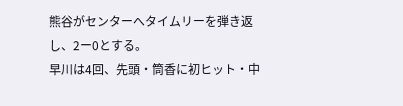熊谷がセンターへタイムリーを弾き返し、2ー0とする。
早川は4回、先頭・筒香に初ヒット・中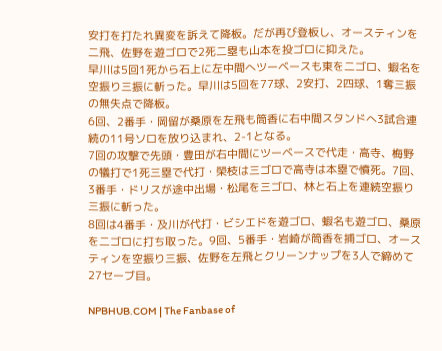安打を打たれ異変を訴えて降板。だが再び登板し、オースティンを二飛、佐野を遊ゴロで2死二塁も山本を投ゴロに抑えた。
早川は5回1死から石上に左中間へツーベースも東を二ゴロ、蝦名を空振り三振に斬った。早川は5回を77球、2安打、2四球、1奪三振の無失点で降板。
6回、2番手・岡留が桑原を左飛も筒香に右中間スタンドへ3試合連続の11号ソロを放り込まれ、2-1となる。
7回の攻撃で先頭・豊田が右中間にツーベースで代走・高寺、梅野の犠打で1死三塁で代打・榮枝は三ゴロで高寺は本塁で憤死。7回、3番手・ドリスが途中出場・松尾を三ゴロ、林と石上を連続空振り三振に斬った。
8回は4番手・及川が代打・ビシエドを遊ゴロ、蝦名も遊ゴロ、桑原を二ゴロに打ち取った。9回、5番手・岩崎が筒香を捕ゴロ、オースティンを空振り三振、佐野を左飛とクリーンナップを3人で締めて27セーブ目。

NPBHUB.COM | The Fanbase of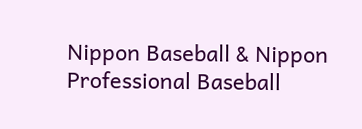Nippon Baseball & Nippon Professional Baseball